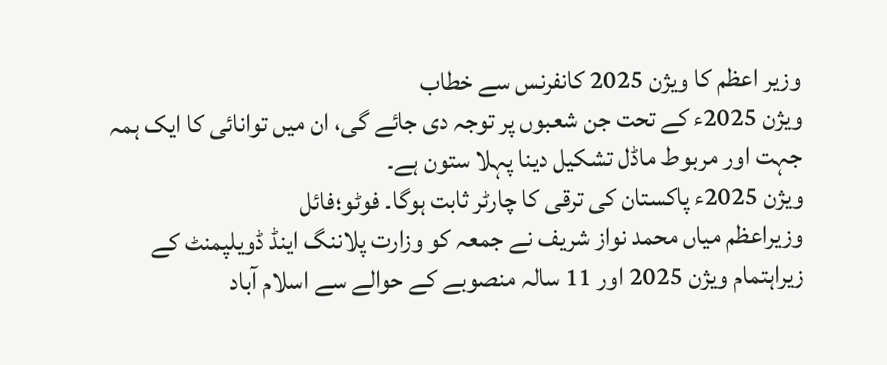وزیر اعظم کا ویژن 2025 کانفرنس سے خطاب
ویژن 2025ء کے تحت جن شعبوں پر توجہ دی جائے گی، ان میں توانائی کا ایک ہمہ جہت اور مربوط ماڈل تشکیل دینا پہلا ستون ہے۔
ویژن 2025ء پاکستان کی ترقی کا چارٹر ثابت ہوگا۔ فوٹو؛فائل
وزیراعظم میاں محمد نواز شریف نے جمعہ کو وزارت پلاننگ اینڈ ڈویلپمنٹ کے زیراہتمام ویژن 2025 اور 11 سالہ منصوبے کے حوالے سے اسلام آباد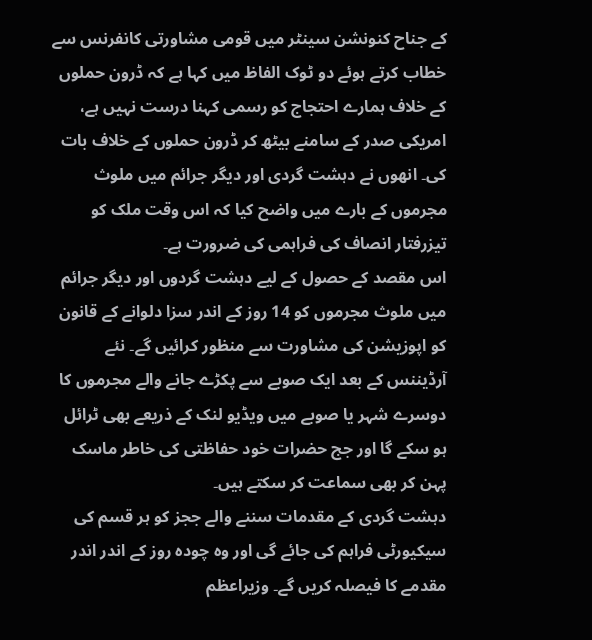کے جناح کنونشن سینٹر میں قومی مشاورتی کانفرنس سے خطاب کرتے ہوئے دو ٹوک الفاظ میں کہا ہے کہ ڈرون حملوں کے خلاف ہمارے احتجاج کو رسمی کہنا درست نہیں ہے، امریکی صدر کے سامنے بیٹھ کر ڈرون حملوں کے خلاف بات کی۔ انھوں نے دہشت گردی اور دیگر جرائم میں ملوث مجرموں کے بارے میں واضح کیا کہ اس وقت ملک کو تیزرفتار انصاف کی فراہمی کی ضرورت ہے۔
اس مقصد کے حصول کے لیے دہشت گردوں اور دیگر جرائم میں ملوث مجرموں کو 14 روز کے اندر سزا دلوانے کے قانون کو اپوزیشن کی مشاورت سے منظور کرائیں گے۔ نئے آرڈیننس کے بعد ایک صوبے سے پکڑے جانے والے مجرموں کا دوسرے شہر یا صوبے میں ویڈیو لنک کے ذریعے بھی ٹرائل ہو سکے گا اور جج حضرات خود حفاظتی کی خاطر ماسک پہن کر بھی سماعت کر سکتے ہیں۔
دہشت گردی کے مقدمات سننے والے ججز کو ہر قسم کی سیکیورٹی فراہم کی جائے گی اور وہ چودہ روز کے اندر اندر مقدمے کا فیصلہ کریں گے۔ وزیراعظم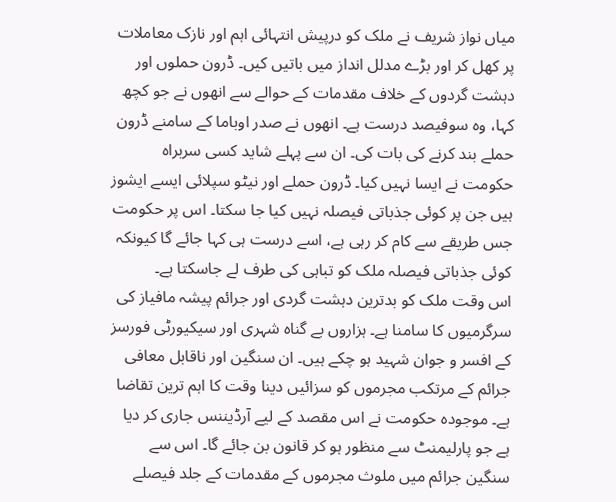میاں نواز شریف نے ملک کو درپیش انتہائی اہم اور نازک معاملات پر کھل کر اور بڑے مدلل انداز میں باتیں کیں۔ ڈرون حملوں اور دہشت گردوں کے خلاف مقدمات کے حوالے سے انھوں نے جو کچھ کہا، وہ سوفیصد درست ہے۔ انھوں نے صدر اوباما کے سامنے ڈرون حملے بند کرنے کی بات کی۔ ان سے پہلے شاید کسی سربراہ حکومت نے ایسا نہیں کیا۔ ڈرون حملے اور نیٹو سپلائی ایسے ایشوز ہیں جن پر کوئی جذباتی فیصلہ نہیں کیا جا سکتا۔ اس پر حکومت جس طریقے سے کام کر رہی ہے، اسے درست ہی کہا جائے گا کیونکہ کوئی جذباتی فیصلہ ملک کو تباہی کی طرف لے جاسکتا ہے۔
اس وقت ملک کو بدترین دہشت گردی اور جرائم پیشہ مافیاز کی سرگرمیوں کا سامنا ہے۔ ہزاروں بے گناہ شہری اور سیکیورٹی فورسز کے افسر و جوان شہید ہو چکے ہیں۔ ان سنگین اور ناقابل معافی جرائم کے مرتکب مجرموں کو سزائیں دینا وقت کا اہم ترین تقاضا ہے۔ موجودہ حکومت نے اس مقصد کے لیے آرڈیننس جاری کر دیا ہے جو پارلیمنٹ سے منظور ہو کر قانون بن جائے گا۔ اس سے سنگین جرائم میں ملوث مجرموں کے مقدمات کے جلد فیصلے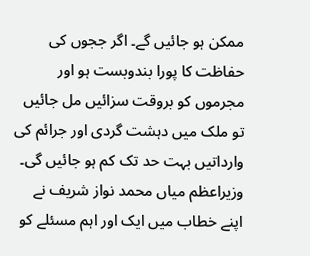ممکن ہو جائیں گے۔ اگر ججوں کی حفاظت کا پورا بندوبست ہو اور مجرموں کو بروقت سزائیں مل جائیں تو ملک میں دہشت گردی اور جرائم کی وارداتیں بہت حد تک کم ہو جائیں گی۔ وزیراعظم میاں محمد نواز شریف نے اپنے خطاب میں ایک اور اہم مسئلے کو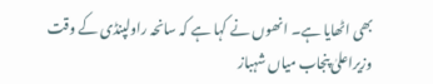بھی اٹھایا ہے۔ انھوں نے کہا ہے کہ سانحہ راولپنڈی کے وقت وزیراعلیٰ پنجاب میاں شہباز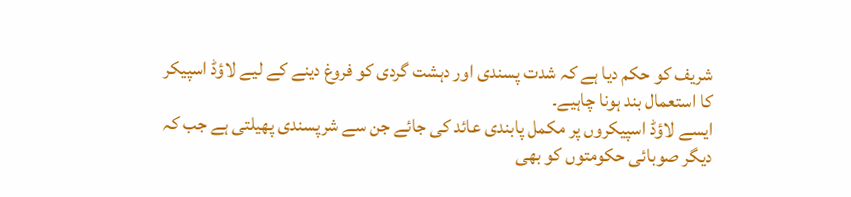شریف کو حکم دیا ہے کہ شدت پسندی اور دہشت گردی کو فروغ دینے کے لیے لاؤڈ اسپیکر کا استعمال بند ہونا چاہیے۔
ایسے لاؤڈ اسپیکروں پر مکمل پابندی عائد کی جائے جن سے شرپسندی پھیلتی ہے جب کہ دیگر صوبائی حکومتوں کو بھی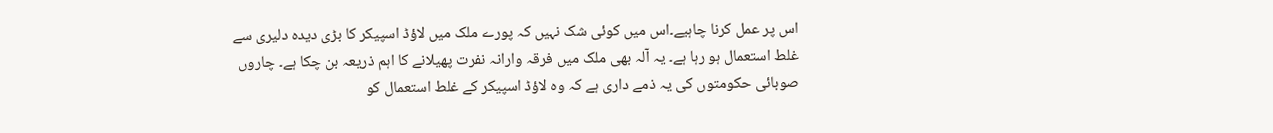اس پر عمل کرنا چاہیے۔اس میں کوئی شک نہیں کہ پورے ملک میں لاؤڈ اسپیکر کا بڑی دیدہ دلیری سے غلط استعمال ہو رہا ہے۔ یہ آلہ بھی ملک میں فرقہ وارانہ نفرت پھیلانے کا اہم ذریعہ بن چکا ہے۔ چاروں صوبائی حکومتوں کی یہ ذمے داری ہے کہ وہ لاؤڈ اسپیکر کے غلط استعمال کو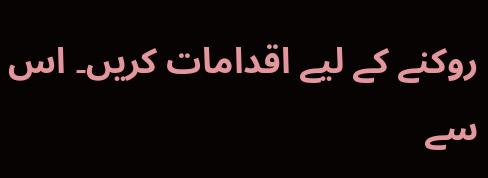روکنے کے لیے اقدامات کریں۔ اس سے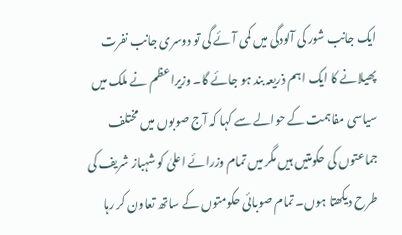ایک جانب شور کی آلودگی میں کمی آئے گی تو دوسری جانب نفرت پھیلانے کا ایک اہم ذریعہ بند ہو جائے گا۔ وزیراعظم نے ملک میں سیاسی مفاہمت کے حوالے سے کہا کہ آج صوبوں میں مختلف جماعتوں کی حکومتیں ہیں مگر میں تمام وزرائے اعلیٰ کو شہباز شریف کی طرح دیکھتا ہوں۔ تمام صوبائی حکومتوں کے ساتھ تعاون کر رہا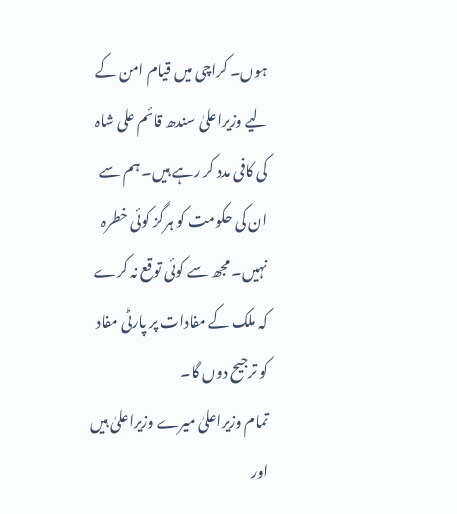ہوں۔ کراچی میں قیام امن کے لیے وزیراعلیٰ سندھ قائم علی شاہ کی کافی مدد کر رہے ہیں۔ ہم سے ان کی حکومت کو ہرگز کوئی خطرہ نہیں۔ مجھ سے کوئی توقع نہ کرے کہ ملک کے مفادات پر پارٹی مفاد کو ترجیح دوں گا۔
تمام وزیراعلیٰ میرے وزیراعلیٰ ہیں اور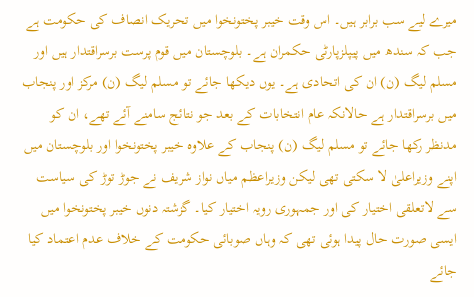میرے لیے سب برابر ہیں۔ اس وقت خیبر پختونخوا میں تحریک انصاف کی حکومت ہے جب کہ سندھ میں پیپلزپارٹی حکمران ہے۔ بلوچستان میں قوم پرست برسراقتدار ہیں اور مسلم لیگ (ن) ان کی اتحادی ہے۔ یوں دیکھا جائے تو مسلم لیگ (ن) مرکز اور پنجاب میں برسراقتدار ہے حالانکہ عام انتخابات کے بعد جو نتائج سامنے آئے تھے، ان کو مدنظر رکھا جائے تو مسلم لیگ (ن) پنجاب کے علاوہ خیبر پختونخوا اور بلوچستان میں اپنے وزیراعلیٰ لا سکتی تھی لیکن وزیراعظم میاں نواز شریف نے جوڑ توڑ کی سیاست سے لاتعلقی اختیار کی اور جمہوری رویہ اختیار کیا۔ گزشتہ دنوں خیبر پختونخوا میں ایسی صورت حال پیدا ہوئی تھی کہ وہاں صوبائی حکومت کے خلاف عدم اعتماد کیا جائے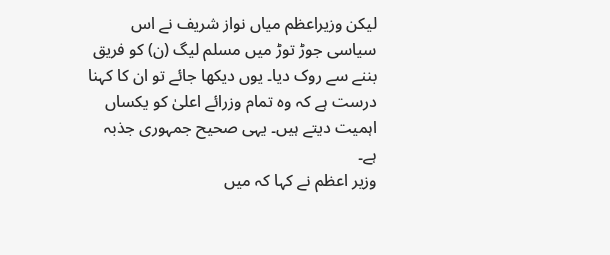لیکن وزیراعظم میاں نواز شریف نے اس سیاسی جوڑ توڑ میں مسلم لیگ (ن) کو فریق بننے سے روک دیا۔ یوں دیکھا جائے تو ان کا کہنا درست ہے کہ وہ تمام وزرائے اعلیٰ کو یکساں اہمیت دیتے ہیں۔ یہی صحیح جمہوری جذبہ ہے۔
وزیر اعظم نے کہا کہ میں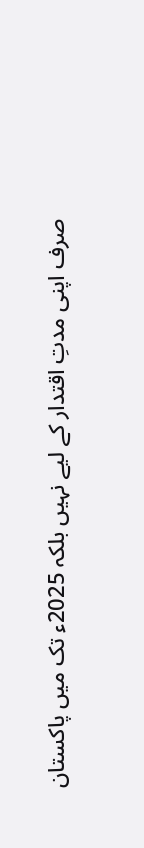صرف اپنی مدتِ اقتدار کے لیے نہیں بلکہ 2025ء تک میں پاکستان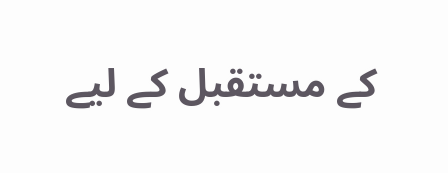کے مستقبل کے لیے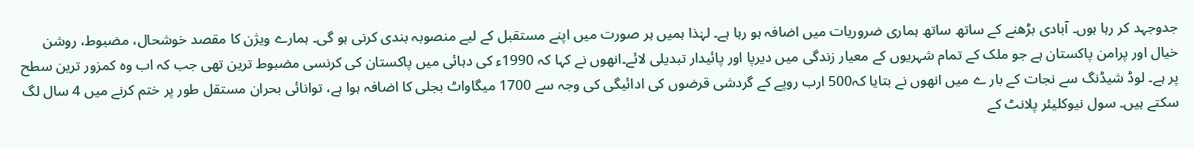جدوجہد کر رہا ہوں۔ آبادی بڑھنے کے ساتھ ساتھ ہماری ضروریات میں اضافہ ہو رہا ہے۔ لہٰذا ہمیں ہر صورت میں اپنے مستقبل کے لیے منصوبہ بندی کرنی ہو گی۔ ہمارے ویژن کا مقصد خوشحال، مضبوط، روشن خیال اور پرامن پاکستان ہے جو ملک کے تمام شہریوں کے معیار زندگی میں دیرپا اور پائیدار تبدیلی لائے۔انھوں نے کہا کہ 1990ء کی دہائی میں پاکستان کی کرنسی مضبوط ترین تھی جب کہ اب وہ کمزور ترین سطح پر ہے۔ لوڈ شیڈنگ سے نجات کے بار ے میں انھوں نے بتایا کہ500 ارب روپے کے گردشی قرضوں کی ادائیگی کی وجہ سے 1700 میگاواٹ بجلی کا اضافہ ہوا ہے، توانائی بحران مستقل طور پر ختم کرنے میں 4 سال لگ سکتے ہیں۔ سول نیوکلیئر پلانٹ کے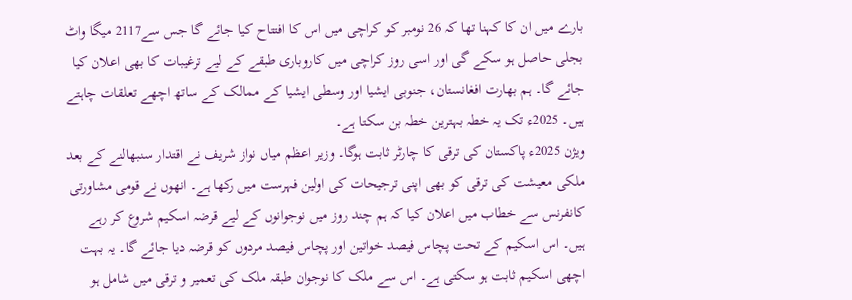بارے میں ان کا کہنا تھا کہ 26 نومبر کو کراچی میں اس کا افتتاح کیا جائے گا جس سے2117 میگا واٹ بجلی حاصل ہو سکے گی اور اسی روز کراچی میں کاروباری طبقے کے لیے ترغیبات کا بھی اعلان کیا جائے گا۔ ہم بھارت افغانستان، جنوبی ایشیا اور وسطی ایشیا کے ممالک کے ساتھ اچھے تعلقات چاہتے ہیں۔ 2025ء تک یہ خطہ بہترین خطہ بن سکتا ہے۔
ویژن 2025ء پاکستان کی ترقی کا چارٹر ثابت ہوگا۔ وزیر اعظم میاں نواز شریف نے اقتدار سنبھالنے کے بعد ملکی معیشت کی ترقی کو بھی اپنی ترجیحات کی اولین فہرست میں رکھا ہے۔ انھوں نے قومی مشاورتی کانفرنس سے خطاب میں اعلان کیا کہ ہم چند روز میں نوجوانوں کے لیے قرضہ اسکیم شروع کر رہے ہیں۔ اس اسکیم کے تحت پچاس فیصد خواتین اور پچاس فیصد مردوں کو قرضہ دیا جائے گا۔ یہ بہت اچھی اسکیم ثابت ہو سکتی ہے۔ اس سے ملک کا نوجوان طبقہ ملک کی تعمیر و ترقی میں شامل ہو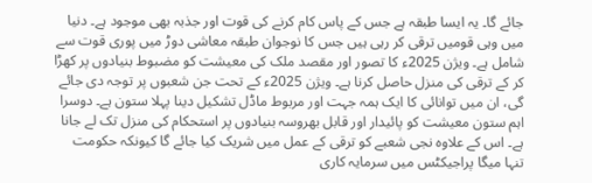جائے گا۔ یہ ایسا طبقہ ہے جس کے پاس کام کرنے کی قوت اور جذبہ بھی موجود ہے۔ دنیا میں وہی قومیں ترقی کر رہی ہیں جس کا نوجوان طبقہ معاشی دوڑ میں پوری قوت سے شامل ہے۔ ویژن 2025ء کا تصور اور مقصد ملک کی معیشت کو مضبوط بنیادوں پر کھڑا کر کے ترقی کی منزل حاصل کرنا ہے۔ ویژن 2025ء کے تحت جن شعبوں پر توجہ دی جائے گی، ان میں توانائی کا ایک ہمہ جہت اور مربوط ماڈل تشکیل دینا پہلا ستون ہے۔ دوسرا اہم ستون معیشت کو پائیدار اور قابل بھروسہ بنیادوں پر استحکام کی منزل تک لے جانا ہے۔ اس کے علاوہ نجی شعبے کو ترقی کے عمل میں شریک کیا جائے گا کیونکہ حکومت تنہا میگا پراجیکٹس میں سرمایہ کاری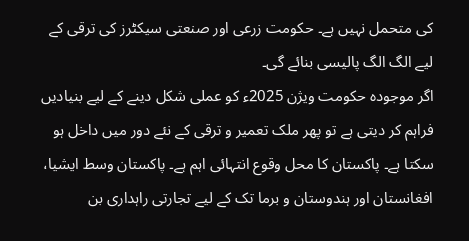کی متحمل نہیں ہے۔ حکومت زرعی اور صنعتی سیکٹرز کی ترقی کے لیے الگ الگ پالیسی بنائے گی۔
اگر موجودہ حکومت ویژن 2025ء کو عملی شکل دینے کے لیے بنیادیں فراہم کر دیتی ہے تو پھر ملک تعمیر و ترقی کے نئے دور میں داخل ہو سکتا ہے۔ پاکستان کا محل وقوع انتہائی اہم ہے۔ پاکستان وسط ایشیا، افغانستان اور ہندوستان و برما تک کے لیے تجارتی راہداری بن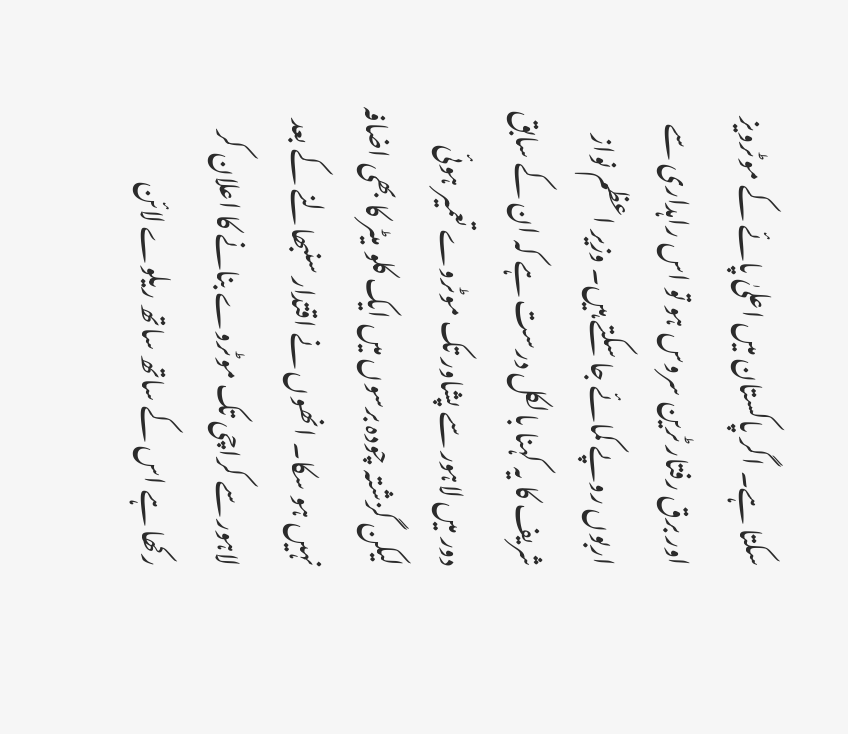سکتا ہے۔ اگر پاکستان میں اعلیٰ پائے کے موٹرویز اور برق رفتار ٹرین سروس ہو تو اس راہداری سے اربوں روپے کمائے جا سکتے ہیں۔ وزیر اعظم نواز شریف کا یہ کہنا بالکل درست ہے کہ ان کے سابق دور میں لاہور سے پشاور تک موٹروے تعمیر ہوئی لیکن گزشتہ چودہ برسوں میں ایک کلو میٹر کا بھی اضافہ نہیں ہو سکا۔ انھوں نے اقتدار سنبھالنے کے بعد لاہور سے کراچی تک موٹروے بنانے کا اعلان کر رکھا ہے اس کے ساتھ ساتھ ریلوے لائن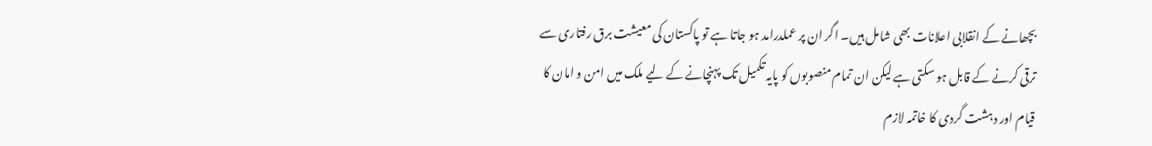بچھانے کے انقلابی اعلانات بھی شامل ہیں۔ اگر ان پر عملدرامد ہو جاتا ہے تو پاکستان کی معیشت برق رفتاری سے ترقی کرنے کے قابل ہو سکتی ہے لیکن ان تمام منصوبوں کو پایہ تکمیل تک پہنچانے کے لیے ملک میں امن و امان کا قیام اور دہشت گردی کا خاتمہ لازم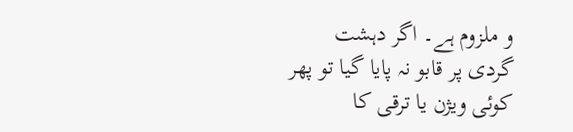و ملزوم ہے۔ اگر دہشت گردی پر قابو نہ پایا گیا تو پھر کوئی ویژن یا ترقی کا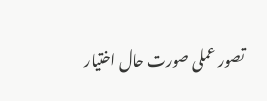تصور عملی صورت حال اختیار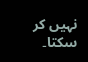نہیں کر سکتا۔